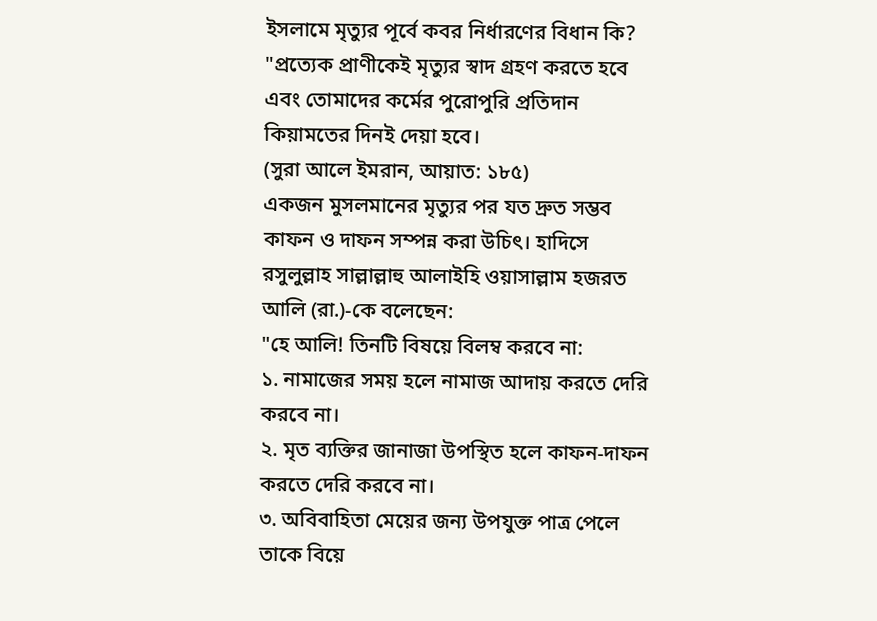ইসলামে মৃত্যুর পূর্বে কবর নির্ধারণের বিধান কি?
"প্রত্যেক প্রাণীকেই মৃত্যুর স্বাদ গ্রহণ করতে হবে এবং তোমাদের কর্মের পুরোপুরি প্রতিদান কিয়ামতের দিনই দেয়া হবে।
(সুরা আলে ইমরান, আয়াত: ১৮৫)
একজন মুসলমানের মৃত্যুর পর যত দ্রুত সম্ভব কাফন ও দাফন সম্পন্ন করা উচিৎ। হাদিসে রসুলুল্লাহ সাল্লাল্লাহু আলাইহি ওয়াসাল্লাম হজরত আলি (রা.)-কে বলেছেন:
"হে আলি! তিনটি বিষয়ে বিলম্ব করবে না:
১. নামাজের সময় হলে নামাজ আদায় করতে দেরি করবে না।
২. মৃত ব্যক্তির জানাজা উপস্থিত হলে কাফন-দাফন করতে দেরি করবে না।
৩. অবিবাহিতা মেয়ের জন্য উপযুক্ত পাত্র পেলে তাকে বিয়ে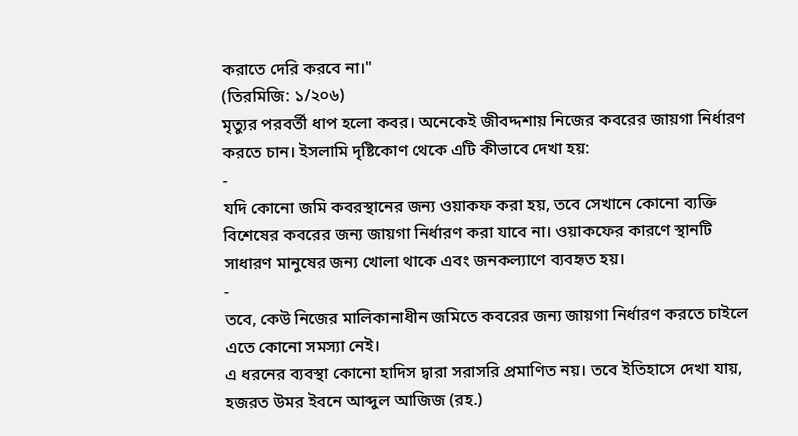করাতে দেরি করবে না।"
(তিরমিজি: ১/২০৬)
মৃত্যুর পরবর্তী ধাপ হলো কবর। অনেকেই জীবদ্দশায় নিজের কবরের জায়গা নির্ধারণ করতে চান। ইসলামি দৃষ্টিকোণ থেকে এটি কীভাবে দেখা হয়:
-
যদি কোনো জমি কবরস্থানের জন্য ওয়াকফ করা হয়, তবে সেখানে কোনো ব্যক্তি বিশেষের কবরের জন্য জায়গা নির্ধারণ করা যাবে না। ওয়াকফের কারণে স্থানটি সাধারণ মানুষের জন্য খোলা থাকে এবং জনকল্যাণে ব্যবহৃত হয়।
-
তবে, কেউ নিজের মালিকানাধীন জমিতে কবরের জন্য জায়গা নির্ধারণ করতে চাইলে এতে কোনো সমস্যা নেই।
এ ধরনের ব্যবস্থা কোনো হাদিস দ্বারা সরাসরি প্রমাণিত নয়। তবে ইতিহাসে দেখা যায়, হজরত উমর ইবনে আব্দুল আজিজ (রহ.)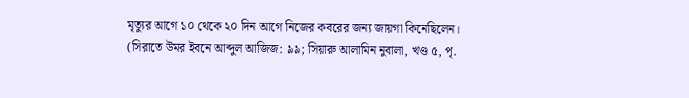মৃত্যুর আগে ১০ থেকে ২০ দিন আগে নিজের কবরের জন্য জায়গা কিনেছিলেন।
(সিরাতে উমর ইবনে আব্দুল আজিজ: ৯৯; সিয়ারু আলামিন নুবালা, খণ্ড ৫, পৃ.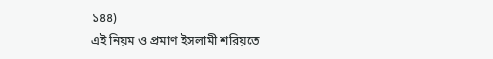১৪৪)
এই নিয়ম ও প্রমাণ ইসলামী শরিয়তে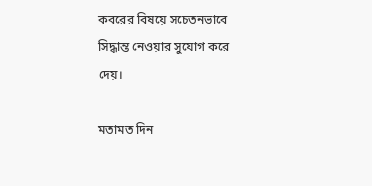কবরের বিষয়ে সচেতনভাবে সিদ্ধান্ত নেওয়ার সুযোগ করে দেয়।

মতামত দিন